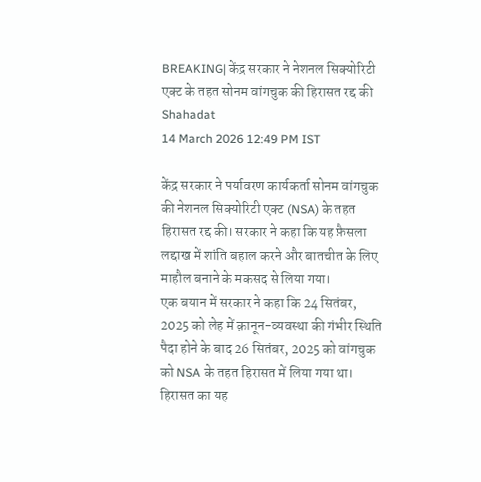BREAKING| केंद्र सरकार ने नेशनल सिक्योरिटी एक्ट के तहत सोनम वांगचुक की हिरासत रद्द की
Shahadat
14 March 2026 12:49 PM IST

केंद्र सरकार ने पर्यावरण कार्यकर्ता सोनम वांगचुक की नेशनल सिक्योरिटी एक्ट (NSA) के तहत हिरासत रद्द की। सरकार ने कहा कि यह फ़ैसला लद्दाख में शांति बहाल करने और बातचीत के लिए माहौल बनाने के मकसद से लिया गया।
एक बयान में सरकार ने कहा कि 24 सितंबर, 2025 को लेह में क़ानून-व्यवस्था की गंभीर स्थिति पैदा होने के बाद 26 सितंबर, 2025 को वांगचुक को NSA के तहत हिरासत में लिया गया था। हिरासत का यह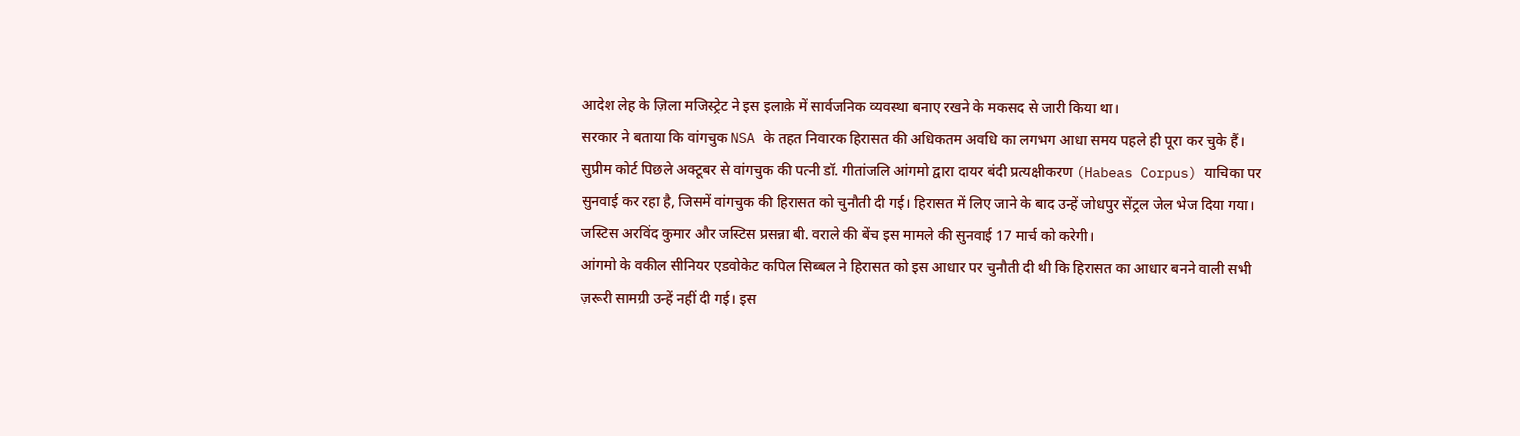आदेश लेह के ज़िला मजिस्ट्रेट ने इस इलाक़े में सार्वजनिक व्यवस्था बनाए रखने के मकसद से जारी किया था।
सरकार ने बताया कि वांगचुक NSA के तहत निवारक हिरासत की अधिकतम अवधि का लगभग आधा समय पहले ही पूरा कर चुके हैं।
सुप्रीम कोर्ट पिछले अक्टूबर से वांगचुक की पत्नी डॉ. गीतांजलि आंगमो द्वारा दायर बंदी प्रत्यक्षीकरण (Habeas Corpus) याचिका पर सुनवाई कर रहा है, जिसमें वांगचुक की हिरासत को चुनौती दी गई। हिरासत में लिए जाने के बाद उन्हें जोधपुर सेंट्रल जेल भेज दिया गया।
जस्टिस अरविंद कुमार और जस्टिस प्रसन्ना बी. वराले की बेंच इस मामले की सुनवाई 17 मार्च को करेगी।
आंगमो के वकील सीनियर एडवोकेट कपिल सिब्बल ने हिरासत को इस आधार पर चुनौती दी थी कि हिरासत का आधार बनने वाली सभी ज़रूरी सामग्री उन्हें नहीं दी गई। इस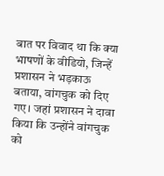बात पर विवाद था कि क्या भाषणों के वीडियो, जिन्हें प्रशासन ने भड़काऊ बताया, वांगचुक को दिए गए। जहां प्रशासन ने दावा किया कि उन्होंने वांगचुक को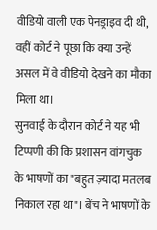वीडियो वाली एक पेनड्राइव दी थी, वहीं कोर्ट ने पूछा कि क्या उन्हें असल में वे वीडियो देखने का मौका मिला था।
सुनवाई के दौरान कोर्ट ने यह भी टिप्पणी की कि प्रशासन वांगचुक के भाषणों का "बहुत ज़्यादा मतलब निकाल रहा था"। बेंच ने भाषणों के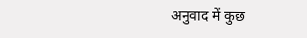अनुवाद में कुछ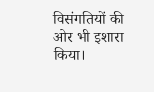विसंगतियों की ओर भी इशारा किया।